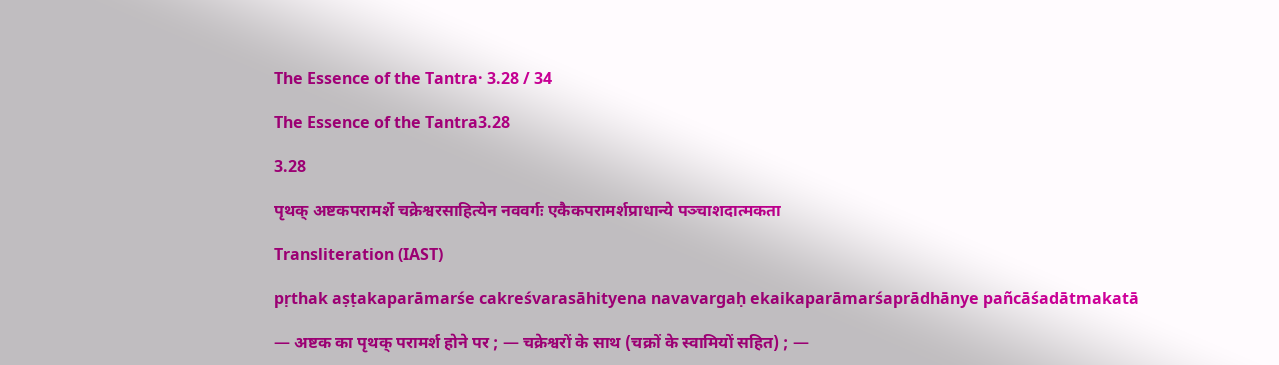The Essence of the Tantra· 3.28 / 34

The Essence of the Tantra3.28

3.28

पृथक् अष्टकपरामर्शे चक्रेश्वरसाहित्येन नववर्गः एकैकपरामर्शप्राधान्ये पञ्चाशदात्मकता

Transliteration (IAST)

pṛthak aṣṭakaparāmarśe cakreśvarasāhityena navavargaḥ ekaikaparāmarśaprādhānye pañcāśadātmakatā

— अष्टक का पृथक् परामर्श होने पर ; — चक्रेश्वरों के साथ (चक्रों के स्वामियों सहित) ; —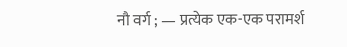नौ वर्ग ; — प्रत्येक एक-एक परामर्श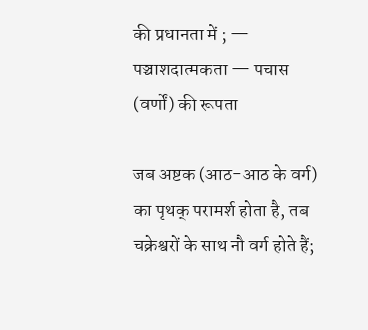की प्रधानता में ; — पञ्चाशदात्मकता — पचास (वर्णों) की रूपता

जब अष्टक (आठ-आठ के वर्ग) का पृथक् परामर्श होता है, तब चक्रेश्वरों के साथ नौ वर्ग होते हैं;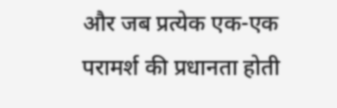और जब प्रत्येक एक-एक परामर्श की प्रधानता होती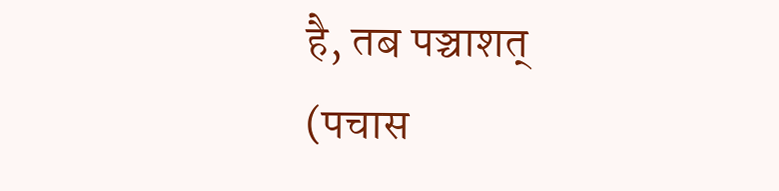है, तब पञ्चाशत् (पचास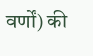वर्णों) की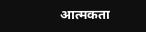आत्मकता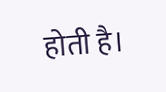होती है।